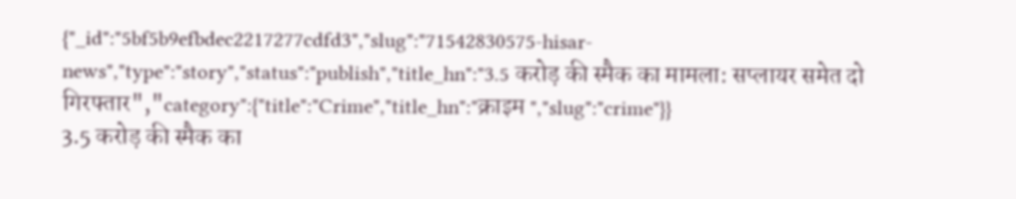{"_id":"5bf5b9efbdec2217277cdfd3","slug":"71542830575-hisar-news","type":"story","status":"publish","title_hn":"3.5 करोड़ की स्मैक का मामला: सप्लायर समेत दो गिरफ्तार","category":{"title":"Crime","title_hn":"क्राइम ","slug":"crime"}}
3.5 करोड़ की स्मैक का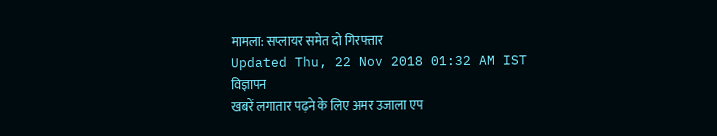मामला: सप्लायर समेत दो गिरफ्तार
Updated Thu, 22 Nov 2018 01:32 AM IST
विज्ञापन
खबरें लगातार पढ़ने के लिए अमर उजाला एप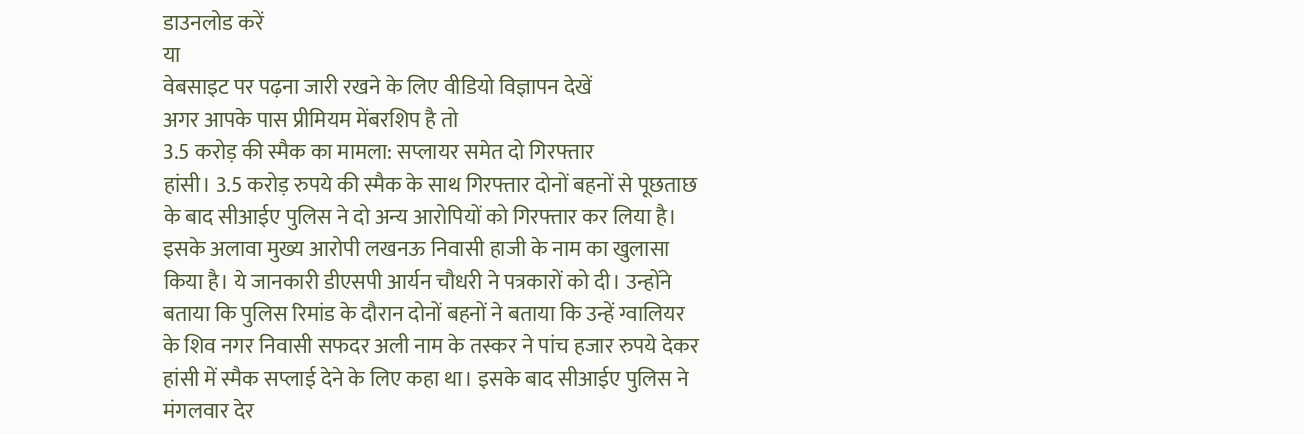डाउनलोड करें
या
वेबसाइट पर पढ़ना जारी रखने के लिए वीडियो विज्ञापन देखें
अगर आपके पास प्रीमियम मेंबरशिप है तो
3.5 करोड़ की स्मैक का मामला: सप्लायर समेत दो गिरफ्तार
हांसी। 3.5 करोड़ रुपये की स्मैक के साथ गिरफ्तार दोनों बहनों से पूछताछ के बाद सीआईए पुलिस ने दो अन्य आरोपियों को गिरफ्तार कर लिया है। इसके अलावा मुख्य आरोपी लखनऊ निवासी हाजी के नाम का खुलासा किया है। ये जानकारी डीएसपी आर्यन चौधरी ने पत्रकारों को दी। उन्होंने बताया कि पुलिस रिमांड के दौरान दोनों बहनों ने बताया कि उन्हें ग्वालियर के शिव नगर निवासी सफदर अली नाम के तस्कर ने पांच हजार रुपये देकर हांसी में स्मैक सप्लाई देने के लिए कहा था। इसके बाद सीआईए पुलिस ने मंगलवार देर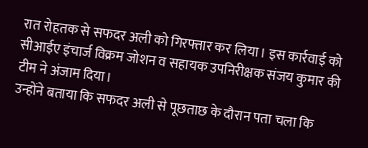रात रोहतक से सफदर अली को गिरफ्तार कर लिया। इस कार्रवाई को सीआईए इंचार्ज विक्रम जोशन व सहायक उपनिरीक्षक संजय कुमार की टीम ने अंजाम दिया।
उन्होंने बताया कि सफदर अली से पूछताछ के दौरान पता चला कि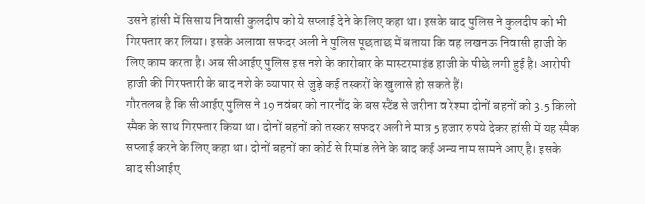उसने हांसी में सिसाय निवासी कुलदीप को ये सप्लाई देने के लिए कहा था। इसके बाद पुलिस ने कुलदीप को भी गिरफ्तार कर लिया। इसके अलावा सफदर अली ने पुलिस पूछताछ में बताया कि वह लखनऊ निवासी हाजी के लिए काम करता है। अब सीआईए पुलिस इस नशे के कारोबार के मास्टरमाइंड हाजी के पीछे लगी हुई है। आरोपी हाजी की गिरफ्तारी के बाद नशे के व्यापार से जुड़े कई तस्करों के खुलासे हो सकते हैं।
गौरतलब है कि सीआईए पुलिस ने 19 नवंबर को नारनौंद के बस स्टैंड से जरीना व रेश्मा दोनों बहनों को 3.5 किलो स्मैक के साथ गिरफ्तार किया था। दोनों बहनों को तस्कर सफदर अली ने मात्र 5 हजार रुपये देकर हांसी में यह स्मैक सप्लाई करने के लिए कहा था। दोनों बहनों का कोर्ट से रिमांड लेने के बाद कई अन्य नाम सामने आए है। इसके बाद सीआईए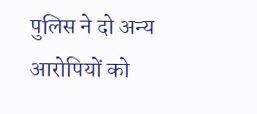पुलिस ने दो अन्य आरोपियों को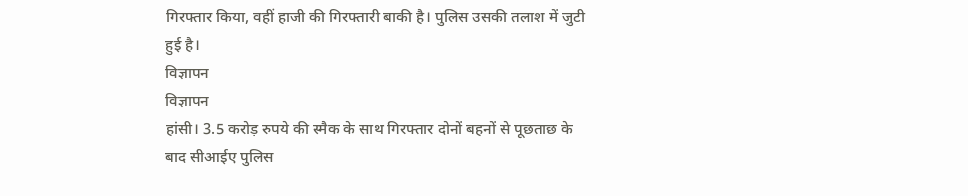गिरफ्तार किया, वहीं हाजी की गिरफ्तारी बाकी है। पुलिस उसकी तलाश में जुटी हुई है।
विज्ञापन
विज्ञापन
हांसी। 3.5 करोड़ रुपये की स्मैक के साथ गिरफ्तार दोनों बहनों से पूछताछ के बाद सीआईए पुलिस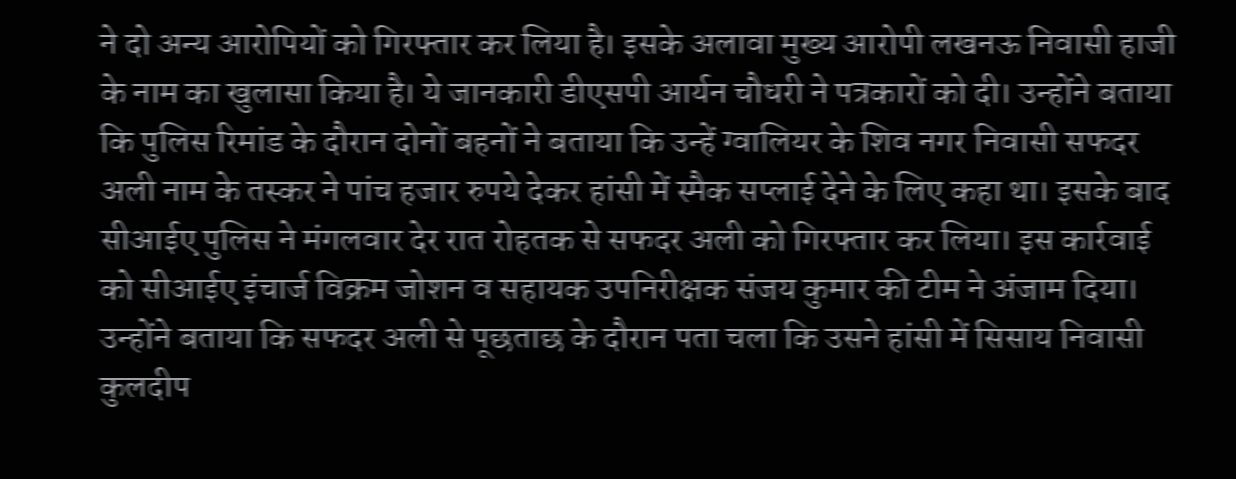ने दो अन्य आरोपियों को गिरफ्तार कर लिया है। इसके अलावा मुख्य आरोपी लखनऊ निवासी हाजी के नाम का खुलासा किया है। ये जानकारी डीएसपी आर्यन चौधरी ने पत्रकारों को दी। उन्होंने बताया कि पुलिस रिमांड के दौरान दोनों बहनों ने बताया कि उन्हें ग्वालियर के शिव नगर निवासी सफदर अली नाम के तस्कर ने पांच हजार रुपये देकर हांसी में स्मैक सप्लाई देने के लिए कहा था। इसके बाद सीआईए पुलिस ने मंगलवार देर रात रोहतक से सफदर अली को गिरफ्तार कर लिया। इस कार्रवाई को सीआईए इंचार्ज विक्रम जोशन व सहायक उपनिरीक्षक संजय कुमार की टीम ने अंजाम दिया।
उन्होंने बताया कि सफदर अली से पूछताछ के दौरान पता चला कि उसने हांसी में सिसाय निवासी कुलदीप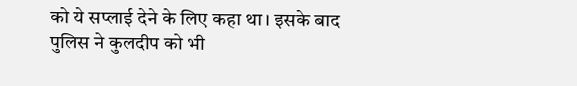को ये सप्लाई देने के लिए कहा था। इसके बाद पुलिस ने कुलदीप को भी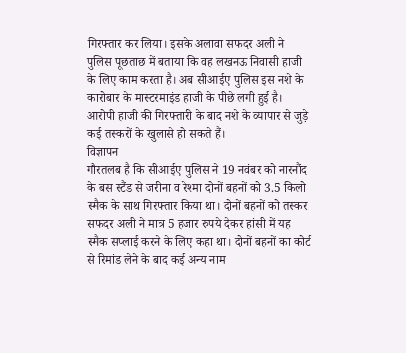गिरफ्तार कर लिया। इसके अलावा सफदर अली ने पुलिस पूछताछ में बताया कि वह लखनऊ निवासी हाजी के लिए काम करता है। अब सीआईए पुलिस इस नशे के कारोबार के मास्टरमाइंड हाजी के पीछे लगी हुई है। आरोपी हाजी की गिरफ्तारी के बाद नशे के व्यापार से जुड़े कई तस्करों के खुलासे हो सकते हैं।
विज्ञापन
गौरतलब है कि सीआईए पुलिस ने 19 नवंबर को नारनौंद के बस स्टैंड से जरीना व रेश्मा दोनों बहनों को 3.5 किलो स्मैक के साथ गिरफ्तार किया था। दोनों बहनों को तस्कर सफदर अली ने मात्र 5 हजार रुपये देकर हांसी में यह स्मैक सप्लाई करने के लिए कहा था। दोनों बहनों का कोर्ट से रिमांड लेने के बाद कई अन्य नाम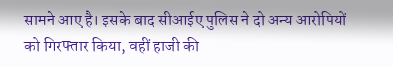सामने आए है। इसके बाद सीआईए पुलिस ने दो अन्य आरोपियों को गिरफ्तार किया, वहीं हाजी की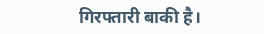गिरफ्तारी बाकी है।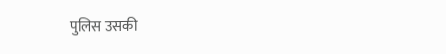पुलिस उसकी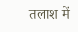तलाश में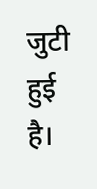जुटी हुई है।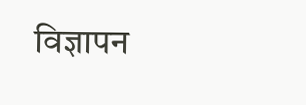विज्ञापन